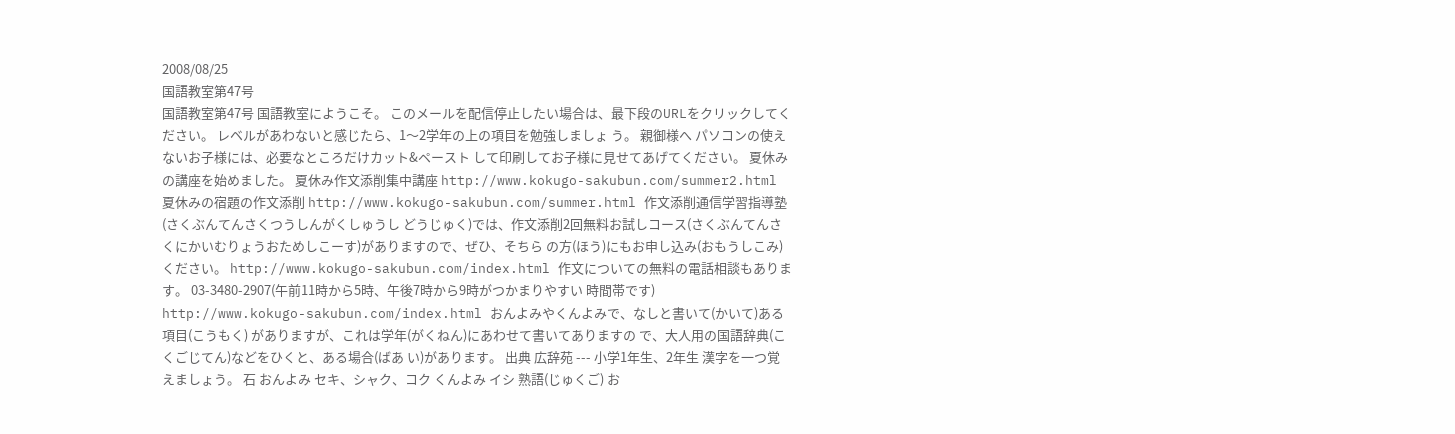2008/08/25
国語教室第47号
国語教室第47号 国語教室にようこそ。 このメールを配信停止したい場合は、最下段のURLをクリックしてく ださい。 レベルがあわないと感じたら、1〜2学年の上の項目を勉強しましょ う。 親御様へ パソコンの使えないお子様には、必要なところだけカット&ペースト して印刷してお子様に見せてあげてください。 夏休みの講座を始めました。 夏休み作文添削集中講座 http://www.kokugo-sakubun.com/summer2.html 夏休みの宿題の作文添削 http://www.kokugo-sakubun.com/summer.html 作文添削通信学習指導塾(さくぶんてんさくつうしんがくしゅうし どうじゅく)では、作文添削2回無料お試しコース(さくぶんてんさ くにかいむりょうおためしこーす)がありますので、ぜひ、そちら の方(ほう)にもお申し込み(おもうしこみ)ください。 http://www.kokugo-sakubun.com/index.html 作文についての無料の電話相談もあります。 03-3480-2907(午前11時から5時、午後7時から9時がつかまりやすい 時間帯です) http://www.kokugo-sakubun.com/index.html おんよみやくんよみで、なしと書いて(かいて)ある項目(こうもく) がありますが、これは学年(がくねん)にあわせて書いてありますの で、大人用の国語辞典(こくごじてん)などをひくと、ある場合(ばあ い)があります。 出典 広辞苑 --- 小学1年生、2年生 漢字を一つ覚えましょう。 石 おんよみ セキ、シャク、コク くんよみ イシ 熟語(じゅくご) お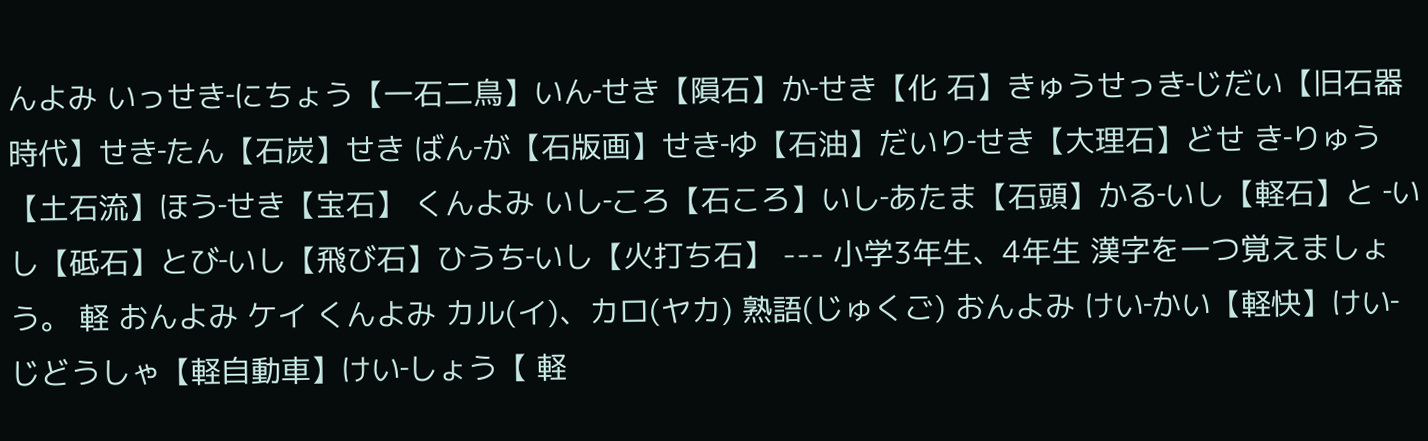んよみ いっせき‐にちょう【一石二鳥】いん‐せき【隕石】か‐せき【化 石】きゅうせっき‐じだい【旧石器時代】せき‐たん【石炭】せき ばん‐が【石版画】せき‐ゆ【石油】だいり‐せき【大理石】どせ き‐りゅう【土石流】ほう‐せき【宝石】 くんよみ いし‐ころ【石ころ】いし‐あたま【石頭】かる‐いし【軽石】と ‐いし【砥石】とび‐いし【飛び石】ひうち‐いし【火打ち石】 --- 小学3年生、4年生 漢字を一つ覚えましょう。 軽 おんよみ ケイ くんよみ カル(イ)、カロ(ヤカ) 熟語(じゅくご) おんよみ けい‐かい【軽快】けい‐じどうしゃ【軽自動車】けい‐しょう【 軽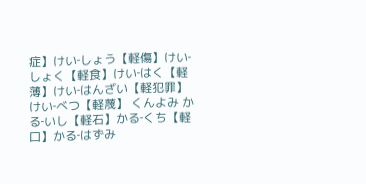症】けい‐しょう【軽傷】けい‐しょく【軽食】けい‐はく【軽 薄】けい‐はんざい【軽犯罪】けい‐べつ【軽蔑】 くんよみ かる‐いし【軽石】かる‐くち【軽口】かる‐はずみ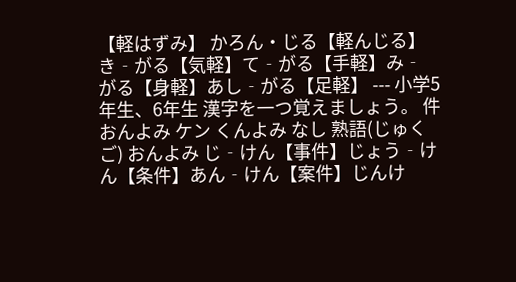【軽はずみ】 かろん・じる【軽んじる】き‐がる【気軽】て‐がる【手軽】み‐ がる【身軽】あし‐がる【足軽】 --- 小学5年生、6年生 漢字を一つ覚えましょう。 件 おんよみ ケン くんよみ なし 熟語(じゅくご) おんよみ じ‐けん【事件】じょう‐けん【条件】あん‐けん【案件】じんけ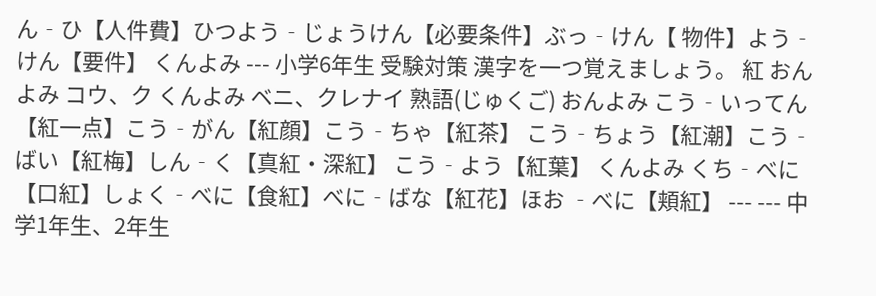ん‐ひ【人件費】ひつよう‐じょうけん【必要条件】ぶっ‐けん【 物件】よう‐けん【要件】 くんよみ --- 小学6年生 受験対策 漢字を一つ覚えましょう。 紅 おんよみ コウ、ク くんよみ ベニ、クレナイ 熟語(じゅくご) おんよみ こう‐いってん【紅一点】こう‐がん【紅顔】こう‐ちゃ【紅茶】 こう‐ちょう【紅潮】こう‐ばい【紅梅】しん‐く【真紅・深紅】 こう‐よう【紅葉】 くんよみ くち‐べに【口紅】しょく‐べに【食紅】べに‐ばな【紅花】ほお ‐べに【頬紅】 --- --- 中学1年生、2年生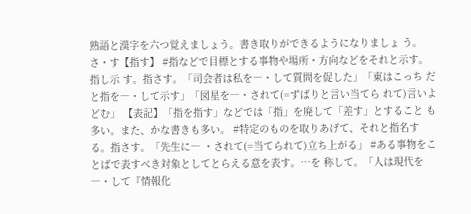熟語と漢字を六つ覚えましょう。書き取りができるようになりましょ う。 さ・す【指す】 #指などで目標とする事物や場所・方向などをそれと示す。指し示 す。指さす。「司会者は私を―・して質問を促した」「東はこっち だと指を―・して示す」「図星を―・されて(=ずばりと言い当てら れて)言いよどむ」 【表記】「指を指す」などでは「指」を廃して「差す」とすること も多い。また、かな書きも多い。 #特定のものを取りあげて、それと指名する。指さす。「先生に― ・されて(=当てられて)立ち上がる」 #ある事物をことばで表すべき対象としてとらえる意を表す。…を 称して。「人は現代を―・して『情報化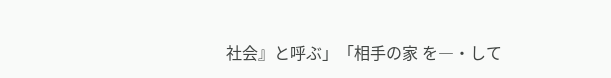社会』と呼ぶ」「相手の家 を―・して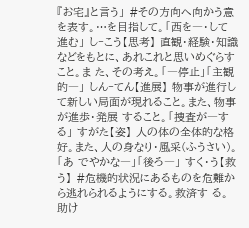『お宅』と言う」 #その方向へ向かう意を表す。…を目指して。「西を―・して進む」 し‐こう【思考】 直観・経験・知識などをもとに、あれこれと思いめぐらすこと。ま た、その考え。「―停止」「主観的―」 しん‐てん【進展】 物事が進行して新しい局面が現れること。また、物事が進歩・発展 すること。「捜査が―する」 すがた【姿】 人の体の全体的な格好。また、人の身なり・風采(ふうさい)。「あ でやかな―」「後ろ―」 すく・う【救う】 #危機的状況にあるものを危難から逃れられるようにする。救済す る。助け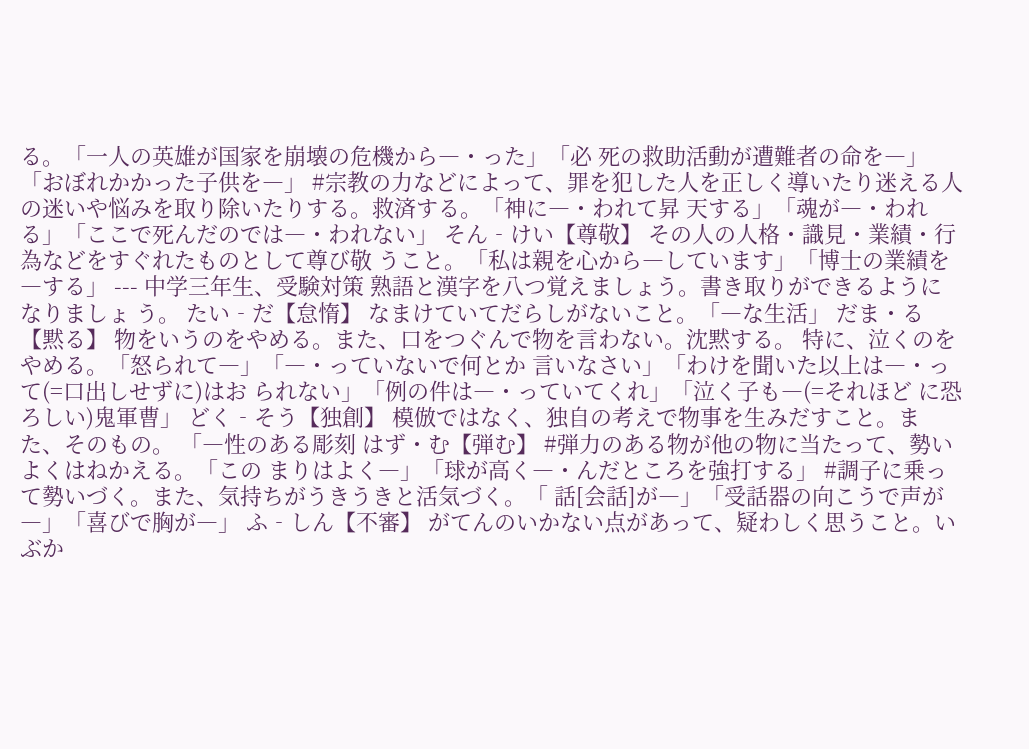る。「一人の英雄が国家を崩壊の危機から―・った」「必 死の救助活動が遭難者の命を―」「おぼれかかった子供を―」 #宗教の力などによって、罪を犯した人を正しく導いたり迷える人 の迷いや悩みを取り除いたりする。救済する。「神に―・われて昇 天する」「魂が―・われる」「ここで死んだのでは―・われない」 そん‐けい【尊敬】 その人の人格・識見・業績・行為などをすぐれたものとして尊び敬 うこと。「私は親を心から―しています」「博士の業績を―する」 --- 中学三年生、受験対策 熟語と漢字を八つ覚えましょう。書き取りができるようになりましょ う。 たい‐だ【怠惰】 なまけていてだらしがないこと。「―な生活」 だま・る【黙る】 物をいうのをやめる。また、口をつぐんで物を言わない。沈黙する。 特に、泣くのをやめる。「怒られて―」「―・っていないで何とか 言いなさい」「わけを聞いた以上は―・って(=口出しせずに)はお られない」「例の件は―・っていてくれ」「泣く子も―(=それほど に恐ろしい)鬼軍曹」 どく‐そう【独創】 模倣ではなく、独自の考えで物事を生みだすこと。また、そのもの。 「―性のある彫刻 はず・む【弾む】 #弾力のある物が他の物に当たって、勢いよくはねかえる。「この まりはよく―」「球が高く―・んだところを強打する」 #調子に乗って勢いづく。また、気持ちがうきうきと活気づく。「 話[会話]が―」「受話器の向こうで声が―」「喜びで胸が―」 ふ‐しん【不審】 がてんのいかない点があって、疑わしく思うこと。いぶか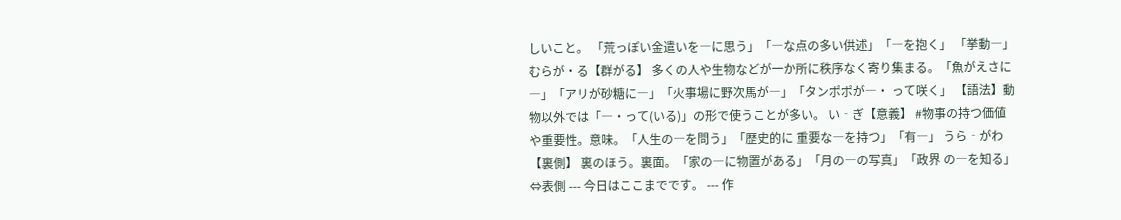しいこと。 「荒っぽい金遣いを―に思う」「―な点の多い供述」「―を抱く」 「挙動―」 むらが・る【群がる】 多くの人や生物などが一か所に秩序なく寄り集まる。「魚がえさに ―」「アリが砂糖に―」「火事場に野次馬が―」「タンポポが―・ って咲く」 【語法】動物以外では「―・って(いる)」の形で使うことが多い。 い‐ぎ【意義】 #物事の持つ価値や重要性。意味。「人生の―を問う」「歴史的に 重要な―を持つ」「有―」 うら‐がわ【裏側】 裏のほう。裏面。「家の―に物置がある」「月の―の写真」「政界 の―を知る」⇔表側 --- 今日はここまでです。 --- 作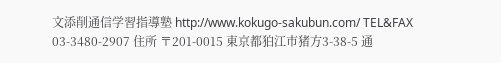文添削通信学習指導塾 http://www.kokugo-sakubun.com/ TEL&FAX 03-3480-2907 住所 〒201-0015 東京都狛江市猪方3-38-5 通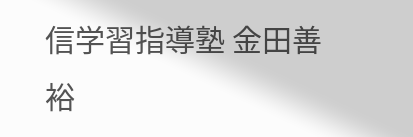信学習指導塾 金田善裕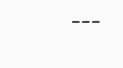---